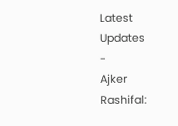Latest Updates
-
Ajker Rashifal: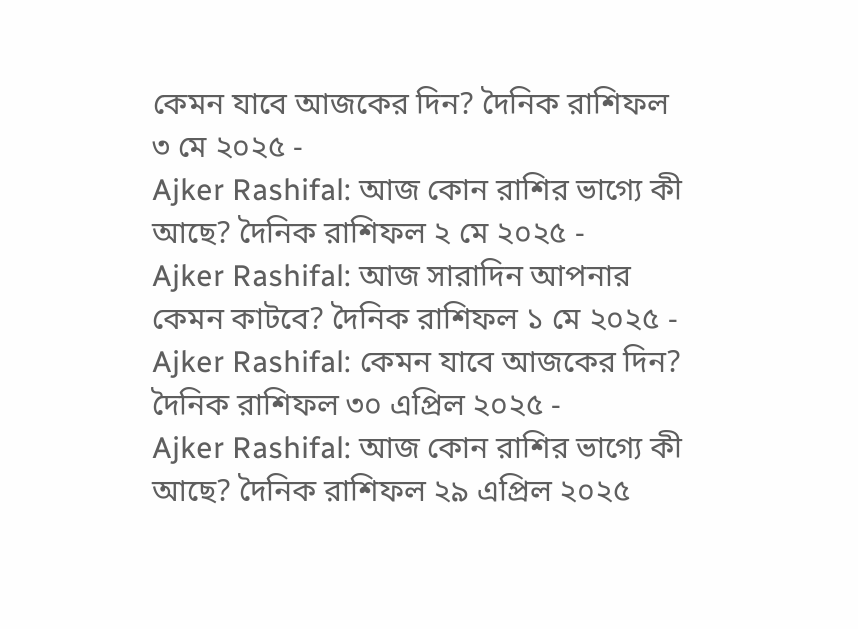কেমন যাবে আজকের দিন? দৈনিক রাশিফল ৩ মে ২০২৫ -
Ajker Rashifal: আজ কোন রাশির ভাগ্যে কী আছে? দৈনিক রাশিফল ২ মে ২০২৫ -
Ajker Rashifal: আজ সারাদিন আপনার কেমন কাটবে? দৈনিক রাশিফল ১ মে ২০২৫ -
Ajker Rashifal: কেমন যাবে আজকের দিন? দৈনিক রাশিফল ৩০ এপ্রিল ২০২৫ -
Ajker Rashifal: আজ কোন রাশির ভাগ্যে কী আছে? দৈনিক রাশিফল ২৯ এপ্রিল ২০২৫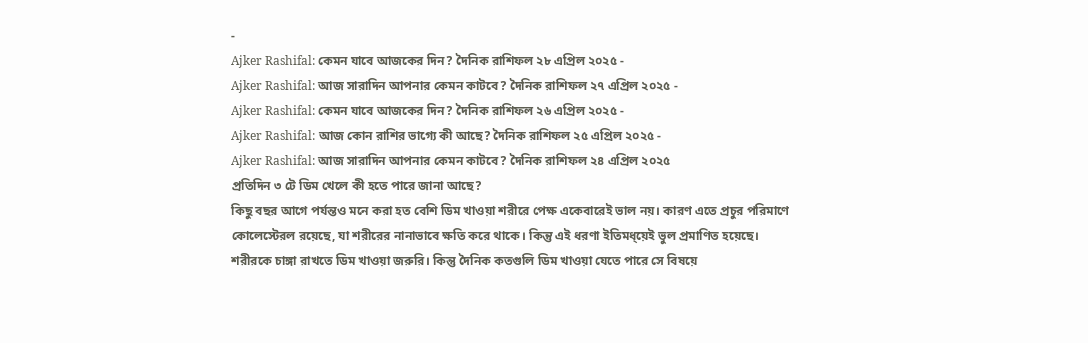-
Ajker Rashifal: কেমন যাবে আজকের দিন? দৈনিক রাশিফল ২৮ এপ্রিল ২০২৫ -
Ajker Rashifal: আজ সারাদিন আপনার কেমন কাটবে? দৈনিক রাশিফল ২৭ এপ্রিল ২০২৫ -
Ajker Rashifal: কেমন যাবে আজকের দিন? দৈনিক রাশিফল ২৬ এপ্রিল ২০২৫ -
Ajker Rashifal: আজ কোন রাশির ভাগ্যে কী আছে? দৈনিক রাশিফল ২৫ এপ্রিল ২০২৫ -
Ajker Rashifal: আজ সারাদিন আপনার কেমন কাটবে? দৈনিক রাশিফল ২৪ এপ্রিল ২০২৫
প্রতিদিন ৩ টে ডিম খেলে কী হতে পারে জানা আছে?
কিছু বছর আগে পর্যন্তও মনে করা হত বেশি ডিম খাওয়া শরীরে পেক্ষ একেবারেই ভাল নয়। কারণ এতে প্রচুর পরিমাণে কোলেস্টেরল রয়েছে, যা শরীরের নানাভাবে ক্ষতি করে থাকে। কিন্তু এই ধরণা ইতিমধ্য়েই ভুল প্রমাণিত হয়েছে।
শরীরকে চাঙ্গা রাখতে ডিম খাওয়া জরুরি। কিন্তু দৈনিক কতগুলি ডিম খাওয়া যেতে পারে সে বিষয়ে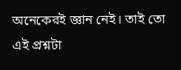অনেকেরই জ্ঞান নেই। তাই তো এই প্রশ্নটা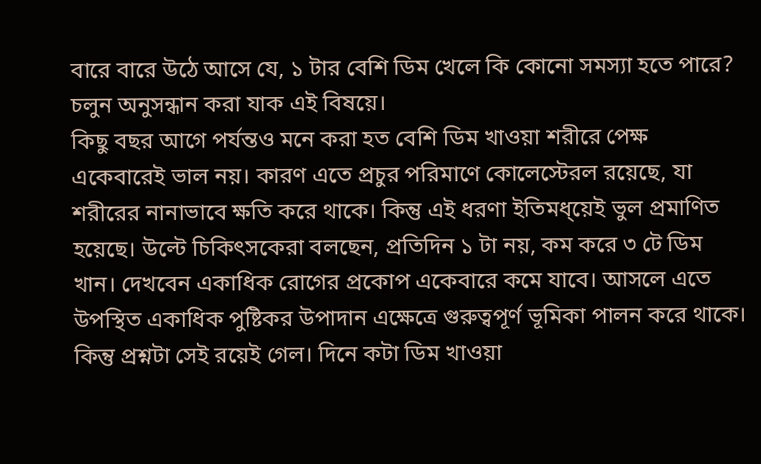বারে বারে উঠে আসে যে, ১ টার বেশি ডিম খেলে কি কোনো সমস্যা হতে পারে? চলুন অনুসন্ধান করা যাক এই বিষয়ে।
কিছু বছর আগে পর্যন্তও মনে করা হত বেশি ডিম খাওয়া শরীরে পেক্ষ একেবারেই ভাল নয়। কারণ এতে প্রচুর পরিমাণে কোলেস্টেরল রয়েছে, যা শরীরের নানাভাবে ক্ষতি করে থাকে। কিন্তু এই ধরণা ইতিমধ্য়েই ভুল প্রমাণিত হয়েছে। উল্টে চিকিৎসকেরা বলছেন, প্রতিদিন ১ টা নয়, কম করে ৩ টে ডিম খান। দেখবেন একাধিক রোগের প্রকোপ একেবারে কমে যাবে। আসলে এতে উপস্থিত একাধিক পুষ্টিকর উপাদান এক্ষেত্রে গুরুত্বপূর্ণ ভূমিকা পালন করে থাকে।
কিন্তু প্রশ্নটা সেই রয়েই গেল। দিনে কটা ডিম খাওয়া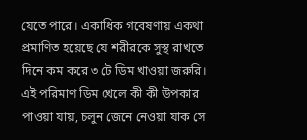যেতে পারে। একাধিক গবেষণায় একথা প্রমাণিত হয়েছে যে শরীরকে সুস্থ রাখতে দিনে কম করে ৩ টে ডিম খাওয়া জরুরি। এই পরিমাণ ডিম খেলে কী কী উপকার পাওয়া যায়, চলুন জেনে নেওয়া যাক সে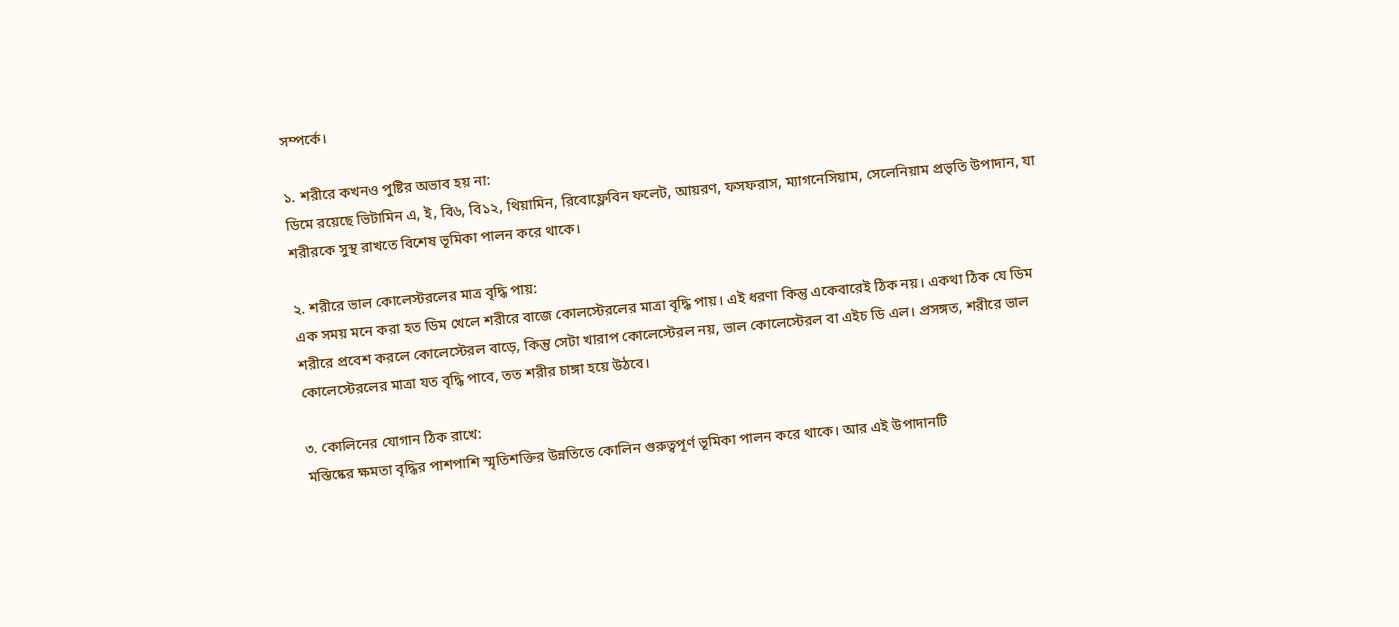সম্পর্কে।

১. শরীরে কখনও পুষ্টির অভাব হয় না:
ডিমে রয়েছে ভিটামিন এ, ই, বি৬, বি১২, থিয়ামিন, রিবোফ্লেবিন ফলেট, আয়রণ, ফসফরাস, ম্যাগনেসিয়াম, সেলেনিয়াম প্রভৃতি উপাদান, যা শরীরকে সুস্থ রাখতে বিশেষ ভূমিকা পালন করে থাকে।

২. শরীরে ভাল কোলেস্টরলের মাত্র বৃদ্ধি পায়:
এক সময় মনে করা হত ডিম খেলে শরীরে বাজে কোলস্টেরলের মাত্রা বৃদ্ধি পায়। এই ধরণা কিন্তু একেবারেই ঠিক নয়। একথা ঠিক যে ডিম শরীরে প্রবেশ করলে কোলেস্টেরল বাড়ে, কিন্তু সেটা খারাপ কোলেস্টেরল নয়, ভাল কোলেস্টেরল বা এইচ ডি এল। প্রসঙ্গত, শরীরে ভাল কোলেস্টেরলের মাত্রা যত বৃদ্ধি পাবে, তত শরীর চাঙ্গা হয়ে উঠবে।

৩. কোলিনের যোগান ঠিক রাখে:
মস্তিষ্কের ক্ষমতা বৃদ্ধির পাশপাশি স্মৃতিশক্তির উন্নতিতে কোলিন গুরুত্বপূর্ণ ভূমিকা পালন করে থাকে। আর এই উপাদানটি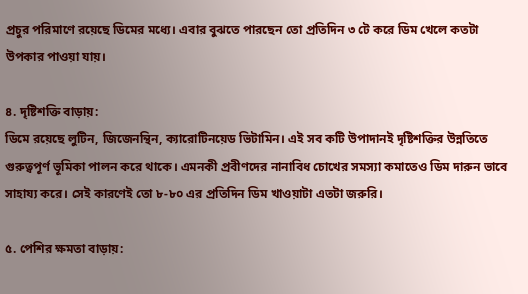প্রচুর পরিমাণে রয়েছে ডিমের মধ্যে। এবার বুঝতে পারছেন তো প্রতিদিন ৩ টে করে ডিম খেলে কতটা উপকার পাওয়া যায়।

৪. দৃষ্টিশক্তি বাড়ায়:
ডিমে রয়েছে লুটিন, জিজেনন্থিন, ক্যারোটিনয়েড ভিটামিন। এই সব কটি উপাদানই দৃষ্টিশক্তির উন্নতিতে গুরুত্বপূর্ণ ভূমিকা পালন করে থাকে। এমনকী প্রবীণদের নানাবিধ চোখের সমস্যা কমাতেও ডিম দারুন ভাবে সাহায্য করে। সেই কারণেই তো ৮-৮০ এর প্রতিদিন ডিম খাওয়াটা এতটা জরুরি।

৫. পেশির ক্ষমতা বাড়ায়: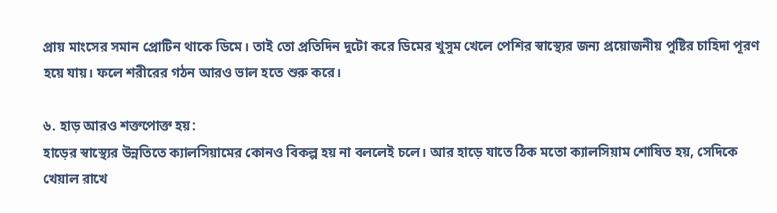প্রায় মাংসের সমান প্রোটিন থাকে ডিমে। তাই তো প্রতিদিন দুটো করে ডিমের খুসুম খেলে পেশির স্বাস্থ্যের জন্য প্রয়োজনীয় পুষ্টির চাহিদা পূরণ হয়ে যায়। ফলে শরীরের গঠন আরও ভাল হতে শুরু করে।

৬. হাড় আরও শক্তপোক্ত হয়:
হাড়ের স্বাস্থ্যের উন্নতিতে ক্যালসিয়ামের কোনও বিকল্প হয় না বললেই চলে। আর হাড়ে যাতে ঠিক মতো ক্যালসিয়াম শোষিত হয়, সেদিকে খেয়াল রাখে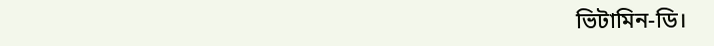ভিটামিন-ডি।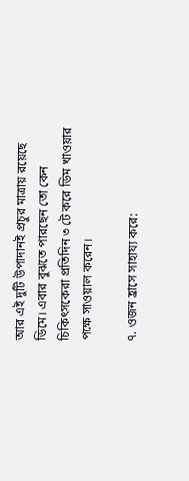আর এই দুটি উপাদানই প্রচুর মাত্রায় রয়েছে ডিমে। এবার বুঝতে পারছেন তো কেন চিকিৎসকেরা প্রতিদিন ৩ টে করে ডিম খাওয়ার পক্ষে সাওয়াল করেন।

৭. ওজন হ্রাসে সাহায্য করে: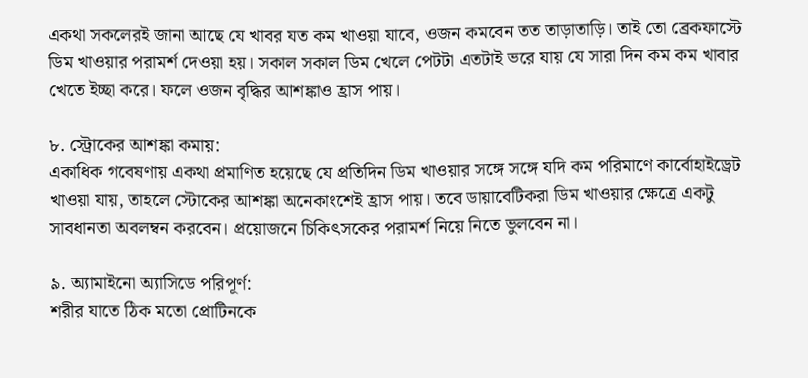একথা সকলেরই জানা আছে যে খাবর যত কম খাওয়া যাবে, ওজন কমবেন তত তাড়াতাড়ি। তাই তো ব্রেকফাস্টে ডিম খাওয়ার পরামর্শ দেওয়া হয়। সকাল সকাল ডিম খেলে পেটটা এতটাই ভরে যায় যে সারা দিন কম কম খাবার খেতে ইচ্ছা করে। ফলে ওজন বৃদ্ধির আশঙ্কাও হ্রাস পায়।

৮. স্ট্রোকের আশঙ্কা কমায়:
একাধিক গবেষণায় একথা প্রমাণিত হয়েছে যে প্রতিদিন ডিম খাওয়ার সঙ্গে সঙ্গে যদি কম পরিমাণে কার্বোহাইড্রেট খাওয়া যায়, তাহলে স্টোকের আশঙ্কা অনেকাংশেই হ্রাস পায়। তবে ডায়াবেটিকরা ডিম খাওয়ার ক্ষেত্রে একটু সাবধানতা অবলম্বন করবেন। প্রয়োজনে চিকিৎসকের পরামর্শ নিয়ে নিতে ভুলবেন না।

৯. অ্যামাইনো অ্যাসিডে পরিপূর্ণ:
শরীর যাতে ঠিক মতো প্রোটিনকে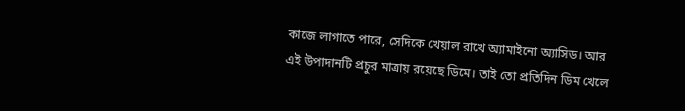কাজে লাগাতে পারে, সেদিকে খেয়াল রাখে অ্যামাইনো অ্যাসিড। আর এই উপাদানটি প্রচুর মাত্রায় রয়েছে ডিমে। তাই তো প্রতিদিন ডিম খেলে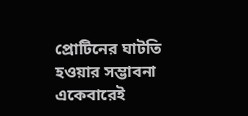প্রোটিনের ঘাটতি হওয়ার সম্ভাবনা একেবারেই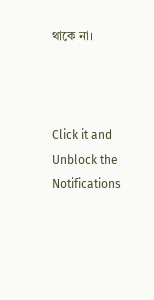থাকে না।



Click it and Unblock the Notifications